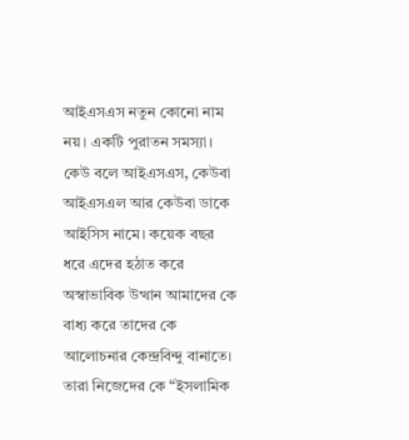আইএসএস নতুন কোনো নাম নয়। একটি পুরাতন সমস্যা। কেউ বলে আইএসএস, কেউবা আইএসএল আর কেউবা ডাকে আইসিস নামে। কয়েক বছর ধরে এদের হঠাত করে অস্বাভাবিক উত্থান আমাদের কে বাধ্য করে তাদের কে আলোচনার কেন্দ্রবিন্দু বানাতে। তারা নিজেদের কে “ইসলামিক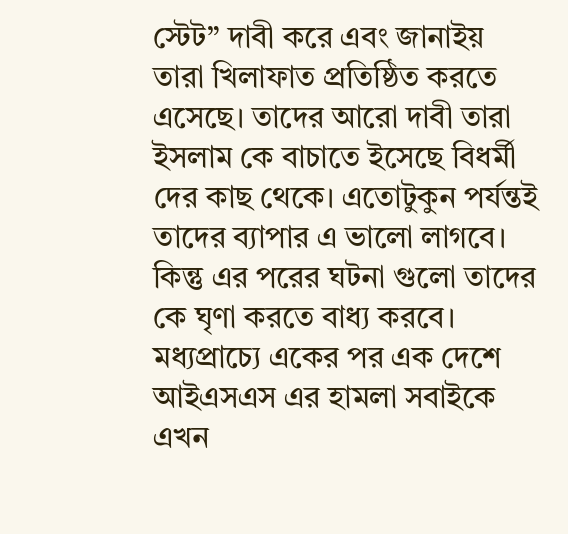স্টেট” দাবী করে এবং জানাইয় তারা খিলাফাত প্রতিষ্ঠিত করতে এসেছে। তাদের আরো দাবী তারা ইসলাম কে বাচাতে ইসেছে বিধর্মী দের কাছ থেকে। এতোটুকুন পর্যন্তই তাদের ব্যাপার এ ভালো লাগবে। কিন্তু এর পরের ঘটনা গুলো তাদের কে ঘৃণা করতে বাধ্য করবে।
মধ্যপ্রাচ্যে একের পর এক দেশে আইএসএস এর হামলা সবাইকে এখন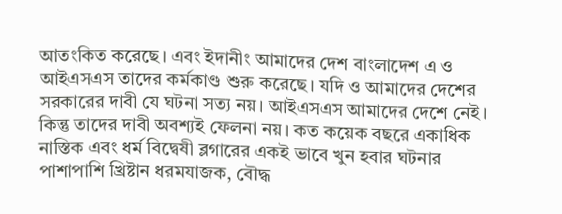আতংকিত করেছে। এবং ইদানীং আমাদের দেশ বাংলাদেশ এ ও আইএসএস তাদের কর্মকাণ্ড শুরু করেছে। যদি ও আমাদের দেশের সরকারের দাবী যে ঘটনা সত্য নয়। আইএসএস আমাদের দেশে নেই। কিন্তু তাদের দাবী অবশ্যই ফেলনা নয়। কত কয়েক বছরে একাধিক নাস্তিক এবং ধর্ম বিদ্বেষী ব্লগারের একই ভাবে খুন হবার ঘটনার পাশাপাশি খ্রিষ্টান ধরমযাজক, বৌদ্ধ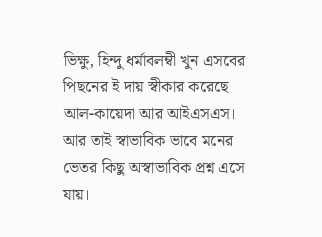ভিক্ষু, হিন্দু ধর্মাবলম্বী খুন এসবের পিছনের ই দায় স্বীকার করেছে আল-কায়েদা আর আইএসএস।
আর তাই স্বাভাবিক ভাবে মনের ভেতর কিছু অস্বাভাবিক প্রশ্ন এসে যায়।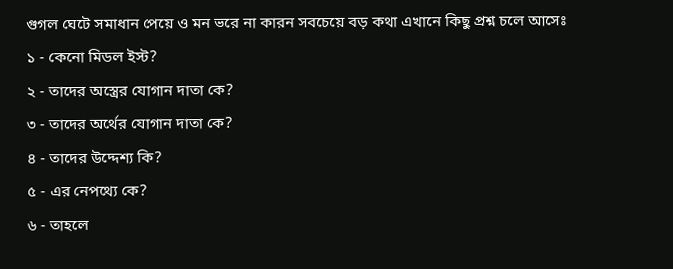গুগল ঘেটে সমাধান পেয়ে ও মন ভরে না কারন সবচেয়ে বড় কথা এখানে কিছু প্রশ্ন চলে আসেঃ
১ - কেনো মিডল ইস্ট?
২ - তাদের অস্ত্রের যোগান দাতা কে?
৩ - তাদের অর্থের যোগান দাতা কে?
৪ - তাদের উদ্দেশ্য কি?
৫ - এর নেপথ্যে কে?
৬ - তাহলে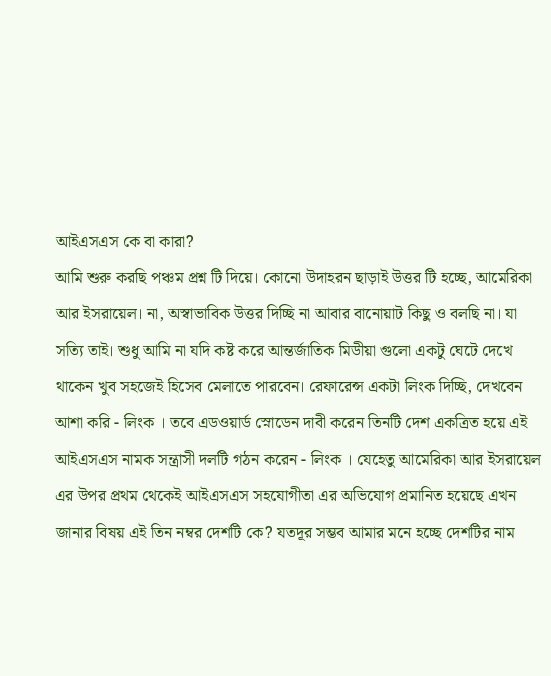আইএসএস কে বা কারা?
আমি শুরু করছি পঞ্চম প্রশ্ন টি দিয়ে। কোনো উদাহরন ছাড়াই উত্তর টি হচ্ছে, আমেরিকা আর ইসরায়েল। না, অস্বাভাবিক উত্তর দিচ্ছি না আবার বানোয়াট কিছু ও বলছি না। যা সত্যি তাই। শুধু আমি না যদি কষ্ট করে আন্তর্জাতিক মিডীয়া গুলো একটু ঘেটে দেখে থাকেন খুব সহজেই হিসেব মেলাতে পারবেন। রেফারেন্স একটা লিংক দিচ্ছি, দেখবেন আশা করি - লিংক । তবে এডওয়ার্ড স্নোডেন দাবী করেন তিনটি দেশ একত্রিত হয়ে এই আইএসএস নামক সন্ত্রাসী দলটি গঠন করেন - লিংক । যেহেতু আমেরিকা আর ইসরায়েল এর উপর প্রথম থেকেই আইএসএস সহযোগীতা এর অভিযোগ প্রমানিত হয়েছে এখন জানার বিষয় এই তিন নম্বর দেশটি কে? যতদূর সম্ভব আমার মনে হচ্ছে দেশটির নাম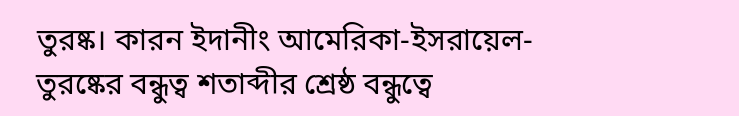তুরষ্ক। কারন ইদানীং আমেরিকা-ইসরায়েল-তুরষ্কের বন্ধুত্ব শতাব্দীর শ্রেষ্ঠ বন্ধুত্বে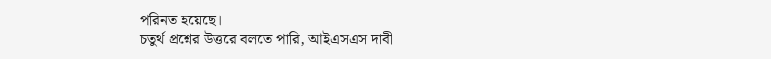পরিনত হয়েছে।
চতুর্থ প্রশ্নের উত্তরে বলতে পারি, আইএসএস দাবী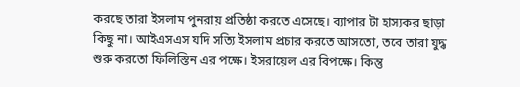করছে তারা ইসলাম পুনরায় প্রতিষ্ঠা করতে এসেছে। ব্যাপার টা হাস্যকর ছাড়া কিছু না। আইএসএস যদি সত্যি ইসলাম প্রচার করতে আসতো, তবে তারা যুদ্ধ শুরু করতো ফিলিস্তিন এর পক্ষে। ইসরায়েল এর বিপক্ষে। কিন্তু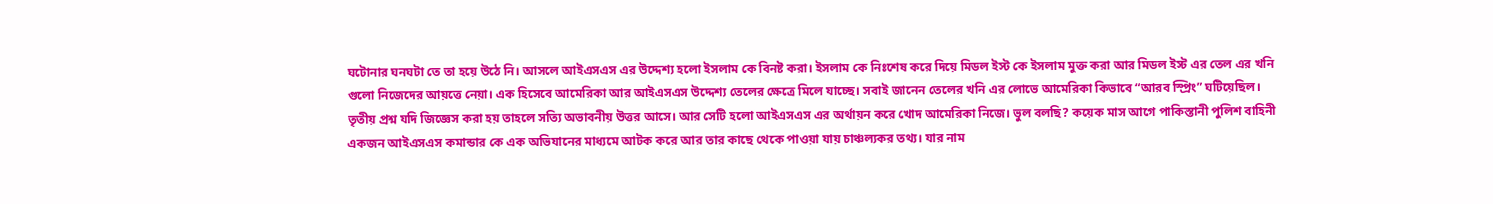ঘটোনার ঘনঘটা তে তা হয়ে উঠে নি। আসলে আইএসএস এর উদ্দেশ্য হলো ইসলাম কে বিনষ্ট করা। ইসলাম কে নিঃশেষ করে দিয়ে মিডল ইস্ট কে ইসলাম মুক্ত করা আর মিডল ইস্ট এর তেল এর খনি গুলো নিজেদের আয়ত্তে নেয়া। এক হিসেবে আমেরিকা আর আইএসএস উদ্দেশ্য তেলের ক্ষেত্রে মিলে যাচ্ছে। সবাই জানেন তেলের খনি এর লোভে আমেরিকা কিভাবে “আরব স্প্রিং” ঘটিয়েছিল।
তৃতীয় প্রশ্ন যদি জিজ্ঞেস করা হয় তাহলে সত্যি অভাবনীয় উত্তর আসে। আর সেটি হলো আইএসএস এর অর্থায়ন করে খোদ আমেরিকা নিজে। ভুল বলছি? কয়েক মাস আগে পাকিস্তানী পুলিশ বাহিনী একজন আইএসএস কমান্ডার কে এক অভিযানের মাধ্যমে আটক করে আর তার কাছে থেকে পাওয়া যায় চাঞ্চল্যকর তথ্য। যার নাম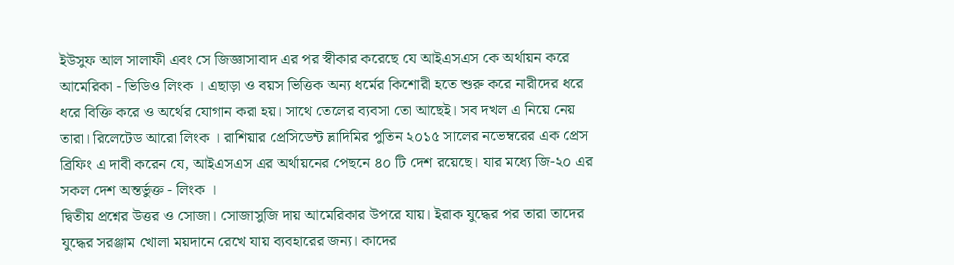ইউসুফ আল সালাফী এবং সে জিজ্ঞাসাবাদ এর পর স্বীকার করেছে যে আইএসএস কে অর্থায়ন করে আমেরিকা - ভিডিও লিংক । এছাড়া ও বয়স ভিত্তিক অন্য ধর্মের কিশোরী হতে শুরু করে নারীদের ধরে ধরে বিক্তি করে ও অর্থের যোগান করা হয়। সাথে তেলের ব্যবসা তো আছেই। সব দখল এ নিয়ে নেয় তারা। রিলেটেড আরো লিংক । রাশিয়ার প্রেসিডেন্ট ভ্লাদিমির পুতিন ২০১৫ সালের নভেম্বরের এক প্রেস ব্রিফিং এ দাবী করেন যে, আইএসএস এর অর্থায়নের পেছনে ৪০ টি দেশ রয়েছে। যার মধ্যে জি-২০ এর সকল দেশ অন্তর্ভুক্ত - লিংক ।
দ্বিতীয় প্রশ্নের উত্তর ও সোজা। সোজাসুজি দায় আমেরিকার উপরে যায়। ইরাক যুদ্ধের পর তারা তাদের যুদ্ধের সরঞ্জাম খোলা ময়দানে রেখে যায় ব্যবহারের জন্য। কাদের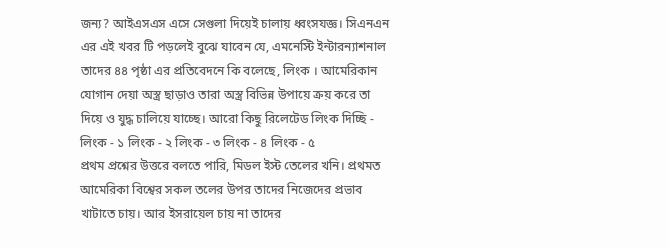জন্য? আইএসএস এসে সেগুলা দিয়েই চালায় ধ্বংসযজ্ঞ। সিএনএন এর এই খবর টি পড়লেই বুঝে যাবেন যে, এমনেস্টি ইন্টারন্যাশনাল তাদের ৪৪ পৃষ্ঠা এর প্রতিবেদনে কি বলেছে, লিংক । আমেরিকান যোগান দেয়া অস্ত্র ছাড়াও তারা অস্ত্র বিভিন্ন উপায়ে ক্রয় করে তা দিয়ে ও যুদ্ধ চালিয়ে যাচ্ছে। আরো কিছু রিলেটেড লিংক দিচ্ছি - লিংক - ১ লিংক - ২ লিংক - ৩ লিংক - ৪ লিংক - ৫
প্রথম প্রশ্নের উত্তরে বলতে পারি, মিডল ইস্ট তেলের খনি। প্রথমত আমেরিকা বিশ্বের সকল তলের উপর তাদের নিজেদের প্রভাব খাটাতে চায়। আর ইসরায়েল চায় না তাদের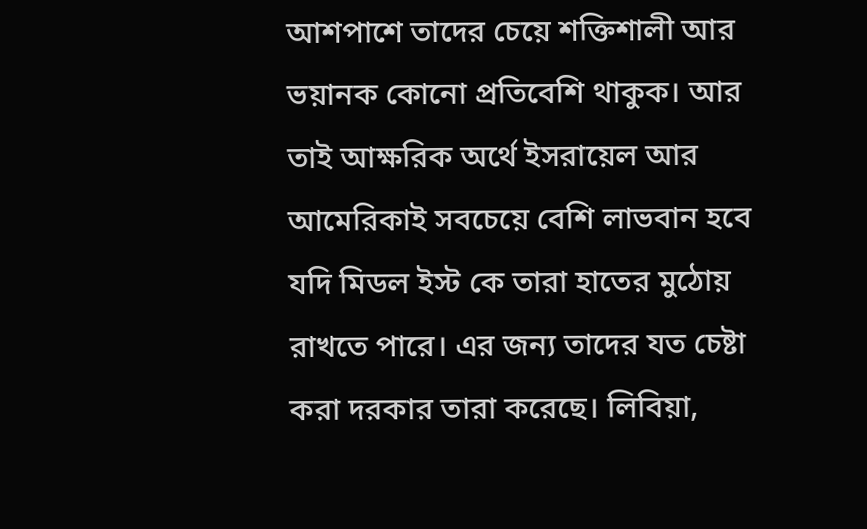আশপাশে তাদের চেয়ে শক্তিশালী আর ভয়ানক কোনো প্রতিবেশি থাকুক। আর তাই আক্ষরিক অর্থে ইসরায়েল আর আমেরিকাই সবচেয়ে বেশি লাভবান হবে যদি মিডল ইস্ট কে তারা হাতের মুঠোয় রাখতে পারে। এর জন্য তাদের যত চেষ্টা করা দরকার তারা করেছে। লিবিয়া,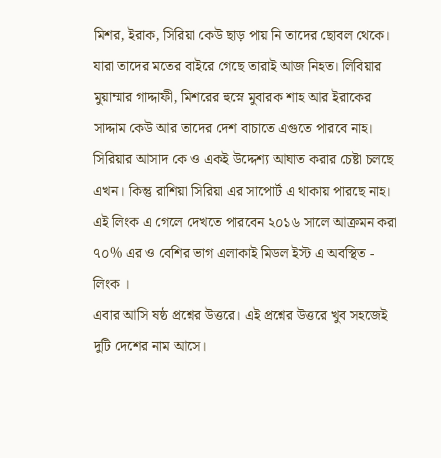মিশর, ইরাক, সিরিয়া কেউ ছাড় পায় নি তাদের ছোবল থেকে। যারা তাদের মতের বাইরে গেছে তারাই আজ নিহত। লিবিয়ার মুয়াম্মার গাদ্দাফী, মিশরের হুস্নে মুবারক শাহ আর ইরাকের সাদ্দাম কেউ আর তাদের দেশ বাচাতে এগুতে পারবে নাহ। সিরিয়ার আসাদ কে ও একই উদ্দেশ্য আঘাত করার চেষ্টা চলছে এখন। কিন্তু রাশিয়া সিরিয়া এর সাপোর্ট এ থাকায় পারছে নাহ। এই লিংক এ গেলে দেখতে পারবেন ২০১৬ সালে আক্রমন করা ৭০% এর ও বেশির ভাগ এলাকাই মিডল ইস্ট এ অবস্থিত - লিংক ।
এবার আসি ষষ্ঠ প্রশ্নের উত্তরে। এই প্রশ্নের উত্তরে খুব সহজেই দুটি দেশের নাম আসে।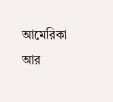আমেরিকা আর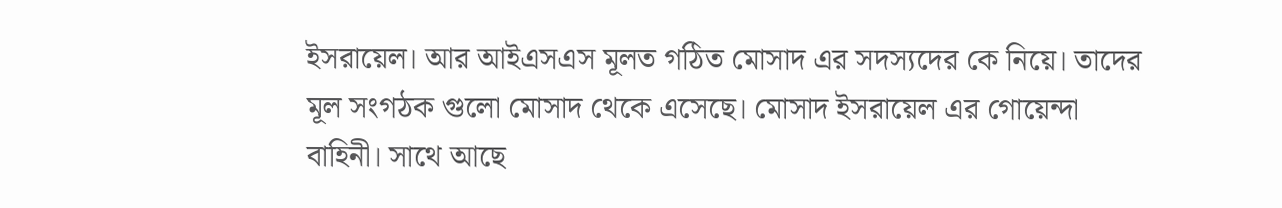ইসরায়েল। আর আইএসএস মূলত গঠিত মোসাদ এর সদস্যদের কে নিয়ে। তাদের মূল সংগঠক গুলো মোসাদ থেকে এসেছে। মোসাদ ইসরায়েল এর গোয়েন্দা বাহিনী। সাথে আছে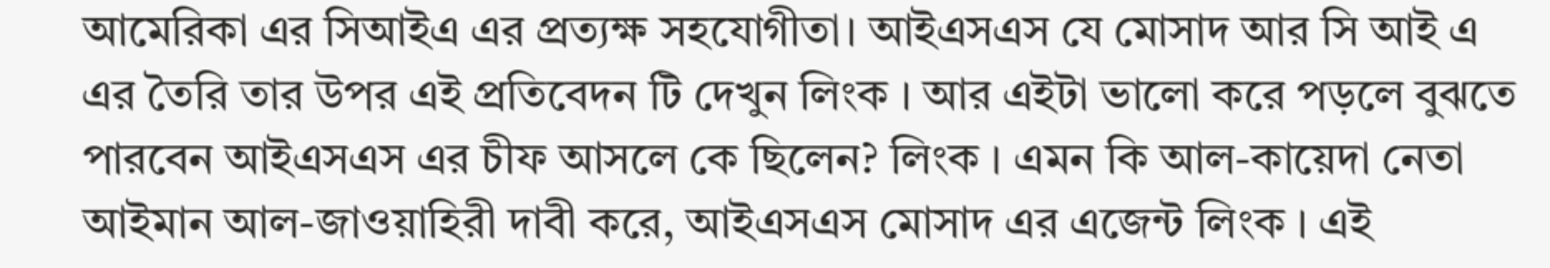আমেরিকা এর সিআইএ এর প্রত্যক্ষ সহযোগীতা। আইএসএস যে মোসাদ আর সি আই এ এর তৈরি তার উপর এই প্রতিবেদন টি দেখুন লিংক । আর এইটা ভালো করে পড়লে বুঝতে পারবেন আইএসএস এর চীফ আসলে কে ছিলেন? লিংক । এমন কি আল-কায়েদা নেতা আইমান আল-জাওয়াহিরী দাবী করে, আইএসএস মোসাদ এর এজেন্ট লিংক । এই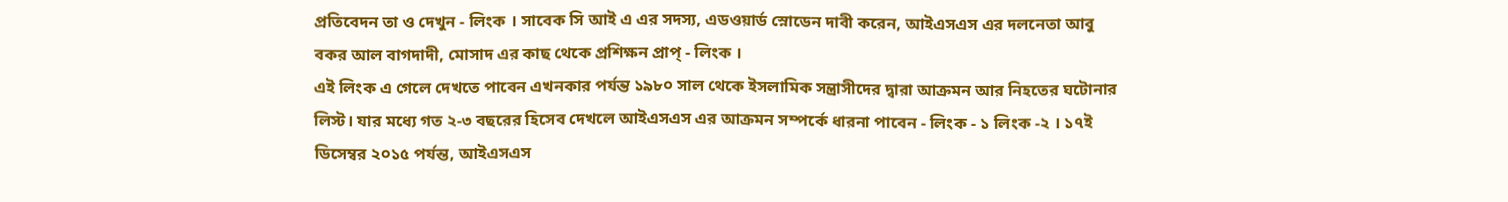প্রতিবেদন তা ও দেখুন - লিংক । সাবেক সি আই এ এর সদস্য, এডওয়ার্ড স্নোডেন দাবী করেন, আইএসএস এর দলনেতা আবু বকর আল বাগদাদী, মোসাদ এর কাছ থেকে প্রশিক্ষন প্রাপ্ - লিংক ।
এই লিংক এ গেলে দেখতে পাবেন এখনকার পর্যন্ত ১৯৮০ সাল থেকে ইসলামিক সন্ত্রাসীদের দ্বারা আক্রমন আর নিহতের ঘটোনার লিস্ট। যার মধ্যে গত ২-৩ বছরের হিসেব দেখলে আইএসএস এর আক্রমন সম্পর্কে ধারনা পাবেন - লিংক - ১ লিংক -২ । ১৭ই ডিসেম্বর ২০১৫ পর্যন্ত, আইএসএস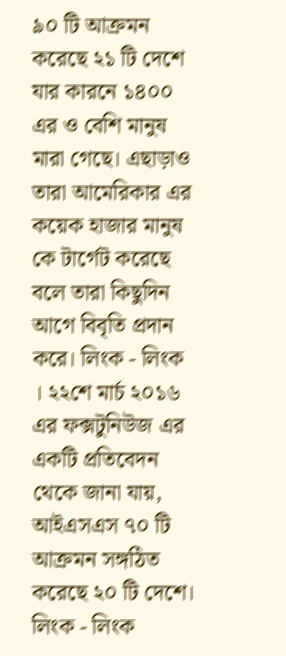৯০ টি আক্রমন করেছে ২১ টি দেশে যার কারনে ১৪০০ এর ও বেশি মানুষ মারা গেছে। এছাড়াও তারা আমেরিকার এর কয়েক হাজার মানুষ কে টার্গেট করেছে বলে তারা কিছুদিন আগে বিবৃতি প্রদান করে। লিংক - লিংক । ২২শে মার্চ ২০১৬ এর ফক্সটুনিউজ এর একটি প্রতিবেদন থেকে জানা যায়, আইএসএস ৭০ টি আক্রমন সঙ্গঠিত করেছে ২০ টি দেশে। লিংক - লিংক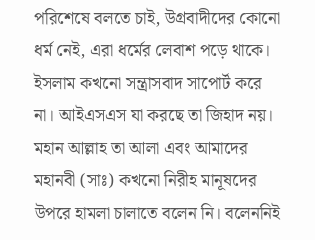পরিশেষে বলতে চাই, উগ্রবাদীদের কোনো ধর্ম নেই, এরা ধর্মের লেবাশ পড়ে থাকে। ইসলাম কখনো সন্ত্রাসবাদ সাপোর্ট করে না। আইএসএস যা করছে তা জিহাদ নয়। মহান আল্লাহ তা আলা এবং আমাদের মহানবী (সাঃ) কখনো নিরীহ মানূষদের উপরে হামলা চালাতে বলেন নি। বলেননিই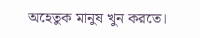অহেতুক মানুষ খুন করতে।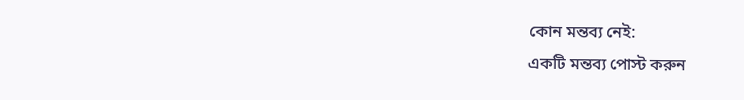কোন মন্তব্য নেই:
একটি মন্তব্য পোস্ট করুন